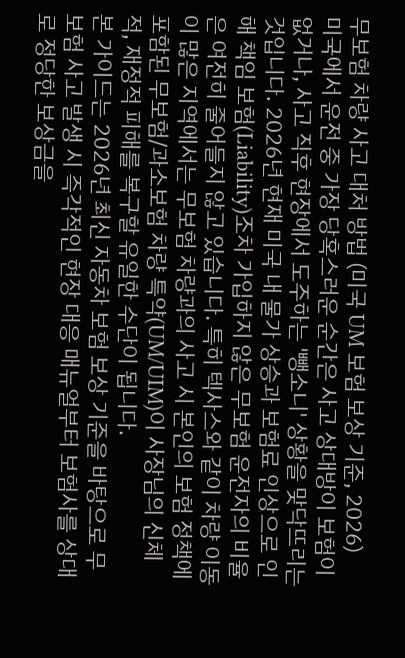무보험 차량 사고 대처 방법 (미국 UM 보험 보상 기준, 2026)
미국에서 운전 중 가장 당혹스러운 순간은 사고 상대방이 보험이 없거나, 사고 직후 현장에서 도주하는 '뺑소니' 상황을 맞닥뜨리는 것입니다. 2026년 현재 미국 내 물가 상승과 보험료 인상으로 인해 책임 보험(Liability)조차 가입하지 않은 무보험 운전자의 비율은 여전히 줄어들지 않고 있습니다. 특히 텍사스와 같이 차량 이동이 많은 지역에서는 무보험 차량과의 사고 시 본인의 보험 정책에 포함된 무보험/과소보험 차량 특약(UM/UIM)이 사장님의 신체적, 재정적 피해를 복구할 유일한 수단이 됩니다.
본 가이드는 2026년 최신 자동차 보험 보상 기준을 바탕으로 무보험 사고 발생 시 즉각적인 현장 대응 매뉴얼부터 보험사를 상대로 정당한 보상금을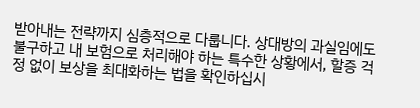받아내는 전략까지 심층적으로 다룹니다. 상대방의 과실임에도 불구하고 내 보험으로 처리해야 하는 특수한 상황에서, 할증 걱정 없이 보상을 최대화하는 법을 확인하십시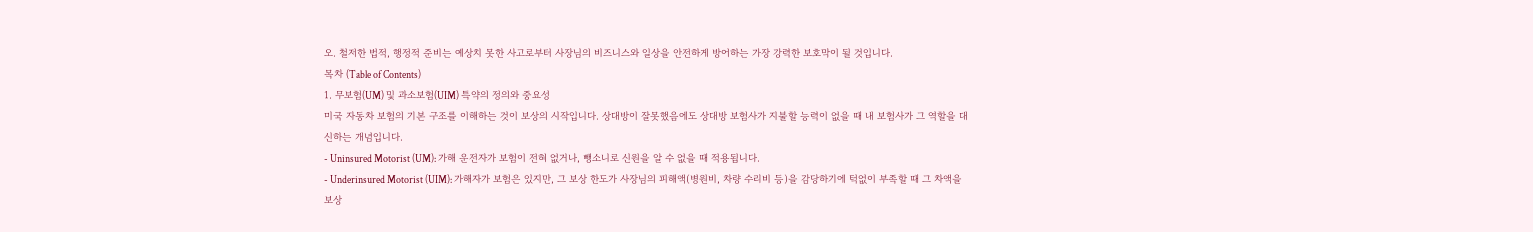오. 철저한 법적, 행정적 준비는 예상치 못한 사고로부터 사장님의 비즈니스와 일상을 안전하게 방어하는 가장 강력한 보호막이 될 것입니다.
목차 (Table of Contents)
1. 무보험(UM) 및 과소보험(UIM) 특약의 정의와 중요성
미국 자동차 보험의 기본 구조를 이해하는 것이 보상의 시작입니다. 상대방이 잘못했음에도 상대방 보험사가 지불할 능력이 없을 때 내 보험사가 그 역할을 대신하는 개념입니다.
- Uninsured Motorist (UM): 가해 운전자가 보험이 전혀 없거나, 뺑소니로 신원을 알 수 없을 때 적용됩니다.
- Underinsured Motorist (UIM): 가해자가 보험은 있지만, 그 보상 한도가 사장님의 피해액(병원비, 차량 수리비 등)을 감당하기에 턱없이 부족할 때 그 차액을 보상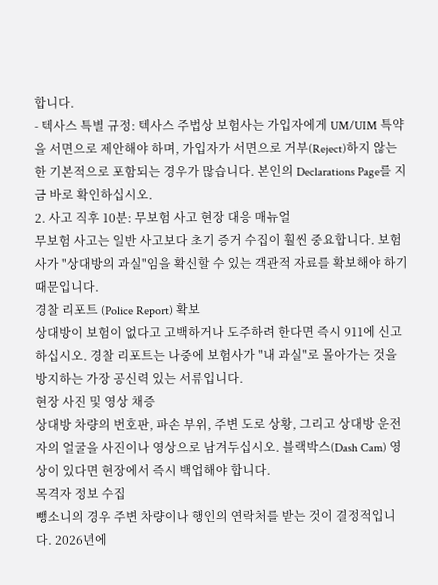합니다.
- 텍사스 특별 규정: 텍사스 주법상 보험사는 가입자에게 UM/UIM 특약을 서면으로 제안해야 하며, 가입자가 서면으로 거부(Reject)하지 않는 한 기본적으로 포함되는 경우가 많습니다. 본인의 Declarations Page를 지금 바로 확인하십시오.
2. 사고 직후 10분: 무보험 사고 현장 대응 매뉴얼
무보험 사고는 일반 사고보다 초기 증거 수집이 훨씬 중요합니다. 보험사가 "상대방의 과실"임을 확신할 수 있는 객관적 자료를 확보해야 하기 때문입니다.
경찰 리포트 (Police Report) 확보
상대방이 보험이 없다고 고백하거나 도주하려 한다면 즉시 911에 신고하십시오. 경찰 리포트는 나중에 보험사가 "내 과실"로 몰아가는 것을 방지하는 가장 공신력 있는 서류입니다.
현장 사진 및 영상 채증
상대방 차량의 번호판, 파손 부위, 주변 도로 상황, 그리고 상대방 운전자의 얼굴을 사진이나 영상으로 남겨두십시오. 블랙박스(Dash Cam) 영상이 있다면 현장에서 즉시 백업해야 합니다.
목격자 정보 수집
뺑소니의 경우 주변 차량이나 행인의 연락처를 받는 것이 결정적입니다. 2026년에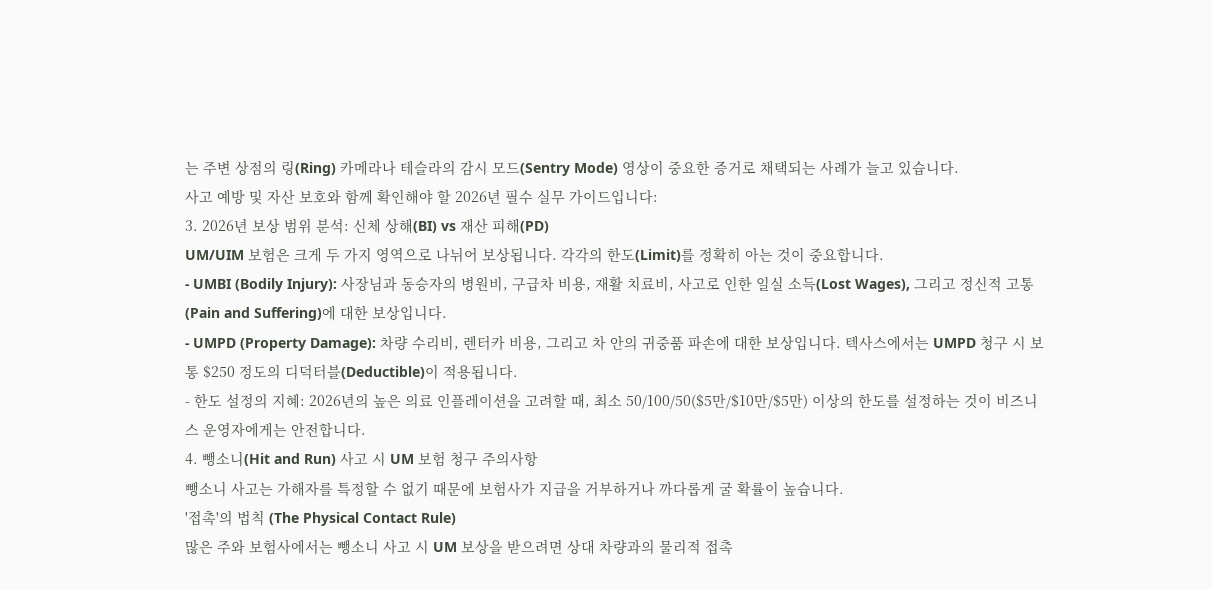는 주변 상점의 링(Ring) 카메라나 테슬라의 감시 모드(Sentry Mode) 영상이 중요한 증거로 채택되는 사례가 늘고 있습니다.
사고 예방 및 자산 보호와 함께 확인해야 할 2026년 필수 실무 가이드입니다:
3. 2026년 보상 범위 분석: 신체 상해(BI) vs 재산 피해(PD)
UM/UIM 보험은 크게 두 가지 영역으로 나뉘어 보상됩니다. 각각의 한도(Limit)를 정확히 아는 것이 중요합니다.
- UMBI (Bodily Injury): 사장님과 동승자의 병원비, 구급차 비용, 재활 치료비, 사고로 인한 일실 소득(Lost Wages), 그리고 정신적 고통(Pain and Suffering)에 대한 보상입니다.
- UMPD (Property Damage): 차량 수리비, 렌터카 비용, 그리고 차 안의 귀중품 파손에 대한 보상입니다. 텍사스에서는 UMPD 청구 시 보통 $250 정도의 디덕터블(Deductible)이 적용됩니다.
- 한도 설정의 지혜: 2026년의 높은 의료 인플레이션을 고려할 때, 최소 50/100/50($5만/$10만/$5만) 이상의 한도를 설정하는 것이 비즈니스 운영자에게는 안전합니다.
4. 뺑소니(Hit and Run) 사고 시 UM 보험 청구 주의사항
뺑소니 사고는 가해자를 특정할 수 없기 때문에 보험사가 지급을 거부하거나 까다롭게 굴 확률이 높습니다.
'접촉'의 법칙 (The Physical Contact Rule)
많은 주와 보험사에서는 뺑소니 사고 시 UM 보상을 받으려면 상대 차량과의 물리적 접촉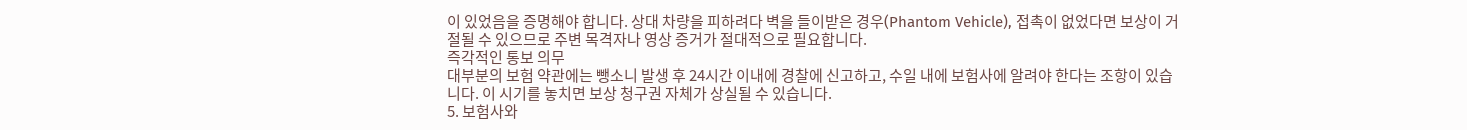이 있었음을 증명해야 합니다. 상대 차량을 피하려다 벽을 들이받은 경우(Phantom Vehicle), 접촉이 없었다면 보상이 거절될 수 있으므로 주변 목격자나 영상 증거가 절대적으로 필요합니다.
즉각적인 통보 의무
대부분의 보험 약관에는 뺑소니 발생 후 24시간 이내에 경찰에 신고하고, 수일 내에 보험사에 알려야 한다는 조항이 있습니다. 이 시기를 놓치면 보상 청구권 자체가 상실될 수 있습니다.
5. 보험사와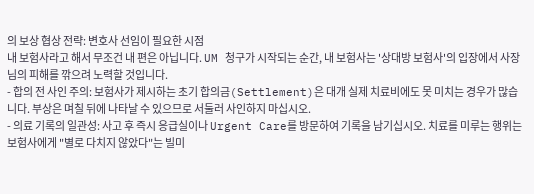의 보상 협상 전략: 변호사 선임이 필요한 시점
내 보험사라고 해서 무조건 내 편은 아닙니다. UM 청구가 시작되는 순간, 내 보험사는 '상대방 보험사'의 입장에서 사장님의 피해를 깎으려 노력할 것입니다.
- 합의 전 사인 주의: 보험사가 제시하는 초기 합의금(Settlement)은 대개 실제 치료비에도 못 미치는 경우가 많습니다. 부상은 며칠 뒤에 나타날 수 있으므로 서둘러 사인하지 마십시오.
- 의료 기록의 일관성: 사고 후 즉시 응급실이나 Urgent Care를 방문하여 기록을 남기십시오. 치료를 미루는 행위는 보험사에게 "별로 다치지 않았다"는 빌미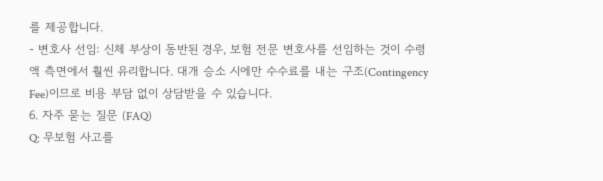를 제공합니다.
- 변호사 선임: 신체 부상이 동반된 경우, 보험 전문 변호사를 선임하는 것이 수령액 측면에서 훨씬 유리합니다. 대개 승소 시에만 수수료를 내는 구조(Contingency Fee)이므로 비용 부담 없이 상담받을 수 있습니다.
6. 자주 묻는 질문 (FAQ)
Q: 무보험 사고를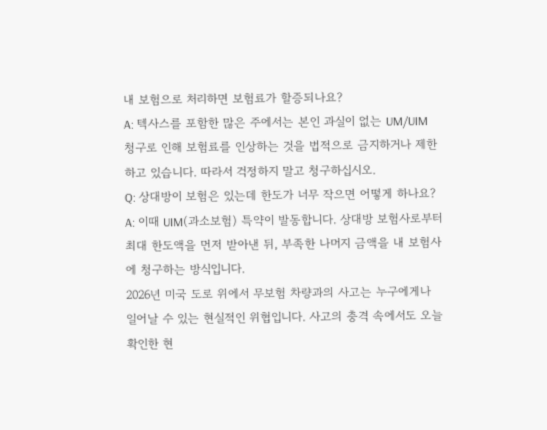내 보험으로 처리하면 보험료가 할증되나요?
A: 텍사스를 포함한 많은 주에서는 본인 과실이 없는 UM/UIM 청구로 인해 보험료를 인상하는 것을 법적으로 금지하거나 제한하고 있습니다. 따라서 걱정하지 말고 청구하십시오.
Q: 상대방이 보험은 있는데 한도가 너무 작으면 어떻게 하나요?
A: 이때 UIM(과소보험) 특약이 발동합니다. 상대방 보험사로부터 최대 한도액을 먼저 받아낸 뒤, 부족한 나머지 금액을 내 보험사에 청구하는 방식입니다.
2026년 미국 도로 위에서 무보험 차량과의 사고는 누구에게나 일어날 수 있는 현실적인 위협입니다. 사고의 충격 속에서도 오늘 확인한 현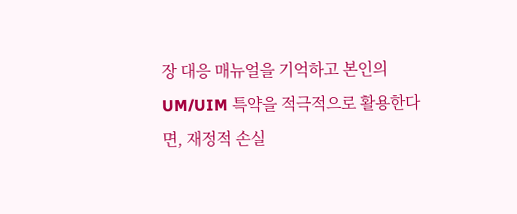장 대응 매뉴얼을 기억하고 본인의 UM/UIM 특약을 적극적으로 활용한다면, 재정적 손실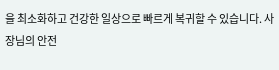을 최소화하고 건강한 일상으로 빠르게 복귀할 수 있습니다. 사장님의 안전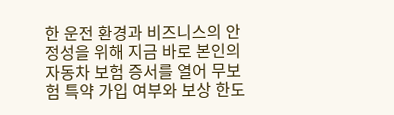한 운전 환경과 비즈니스의 안정성을 위해 지금 바로 본인의 자동차 보험 증서를 열어 무보험 특약 가입 여부와 보상 한도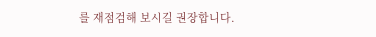를 재점검해 보시길 권장합니다.